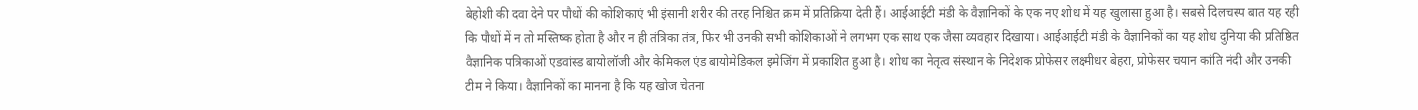बेहोशी की दवा देने पर पौधों की कोशिकाएं भी इंसानी शरीर की तरह निश्चित क्रम में प्रतिक्रिया देती हैं। आईआईटी मंडी के वैज्ञानिकों के एक नए शोध में यह खुलासा हुआ है। सबसे दिलचस्प बात यह रही कि पौधों में न तो मस्तिष्क होता है और न ही तंत्रिका तंत्र, फिर भी उनकी सभी कोशिकाओं ने लगभग एक साथ एक जैसा व्यवहार दिखाया। आईआईटी मंडी के वैज्ञानिकों का यह शोध दुनिया की प्रतिष्ठित वैज्ञानिक पत्रिकाओं एडवांस्ड बायोलॉजी और केमिकल एंड बायोमेडिकल इमेजिंग में प्रकाशित हुआ है। शोध का नेतृत्व संस्थान के निदेशक प्रोफेसर लक्ष्मीधर बेहरा, प्रोफेसर चयान कांति नंदी और उनकी टीम ने किया। वैज्ञानिकों का मानना है कि यह खोज चेतना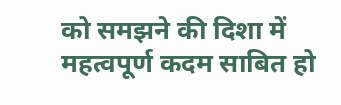को समझने की दिशा में महत्वपूर्ण कदम साबित हो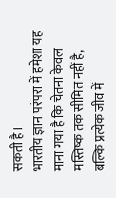सकती है।
भारतीय ज्ञान परंपरा में हमेशा यह माना गया है कि चेतना केवल मस्तिष्क तक सीमित नहीं है, बल्कि प्रत्येक जीव में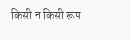किसी न किसी रूप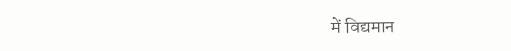में विद्यमान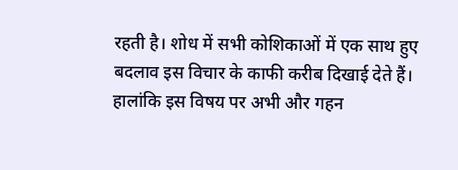रहती है। शोध में सभी कोशिकाओं में एक साथ हुए बदलाव इस विचार के काफी करीब दिखाई देते हैं। हालांकि इस विषय पर अभी और गहन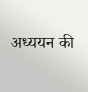अध्ययन की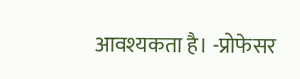आवश्यकता है। -प्रोफेसर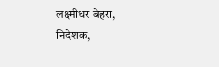लक्ष्मीधर बेहरा, निदेशक,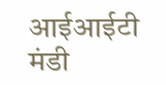आईआईटी मंडी